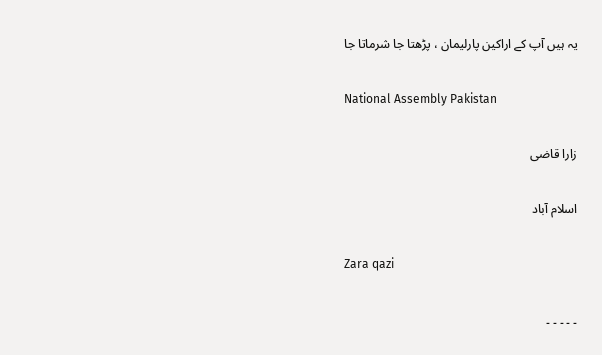یہ ہیں آپ کے اراکین پارلیمان ، پڑھتا جا شرماتا جا

National Assembly Pakistan

زارا قاضی

اسلام آباد

Zara qazi

۔ ۔ ۔ ۔ ۔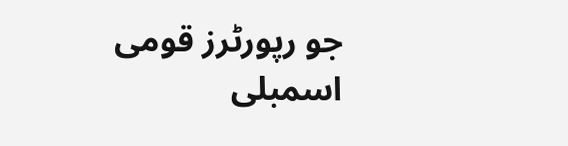جو رپورٹرز قومی اسمبلی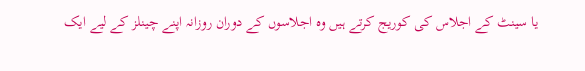یا سینٹ کے اجلاس کی کوریج کرتے ہیں وہ اجلاسوں کے دوران روزانہ اپنے چینلز کے لیے ایک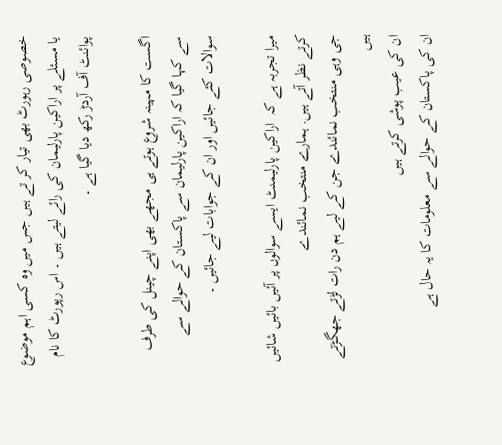خصوصی رہورٹ بھی تیار کر تے ہیں جس میں وہ کسی اہم موضوع یا مسئلے پر اراکین پارلیمان کی رائے لیتے ہیں ۔ اس رپورٹ کا نام پوائنٹ آف آردڑ رکھ دیا گیا ہے ۔

اگست کا مہینہ شروع ہوتے ہی مجھے بھی اپنے چینل کی طرف سے کہا گیا کہ اراکین پارلیمان سے پاکستان کے حوالے سے سوالات کئے جائیں اور ان کے جوابات لیے جائیں ۔

میرا تجربہ ہے کہ  اراکین پارلیمنٹ ایسے سوالوں پر آئیں بائیں شائیں کرتے نظر آتے ہیں. ہمارے منتخب نمائندے
جی وہی منتخب نمائندے جن کے لیے ہم دن رات لڑتے جھگڑتے ہیں
ان کی عیب پوشی کرتے ہیں
ان کی پاکستان کے حوالے سے معلومات کا یہ حال ہے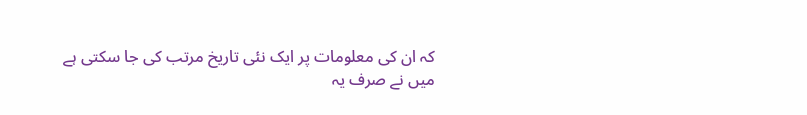کہ ان کی معلومات پر ایک نئی تاریخ مرتب کی جا سکتی ہے
میں نے صرف یہ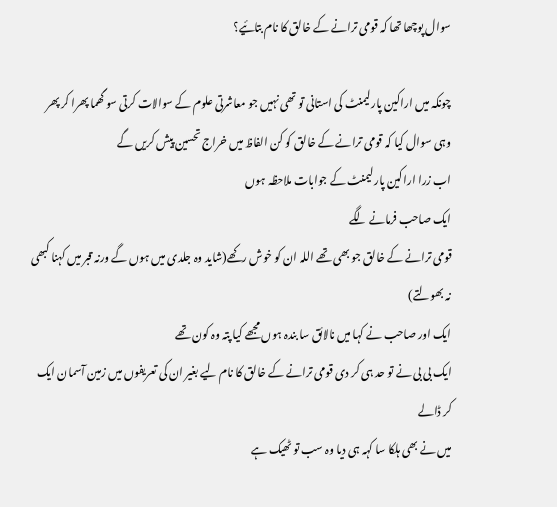سوال پوچھا تھا کہ قومی ترانے کے خالق کا نام بتائیے؟

چونکہ میں اراکین پارلیمنٹ کی استانی تو تھی نہیں جو معاشرتی علوم کے سوالات کرتی سو گھما پھرا کر پھر وہی سوال کیا کہ قومی ترانے کے خالق کو کن الفاظ میں خراج تحسین پیش کریں گے
اب زرا اراکین پارلیمنٹ کے جوابات ملاحظہ ہوں
ایک صاحب فرمانے لگے
قومی ترانے کے خالق جو بھی تھے اللہ ان کو خوش رکھے(شاید وہ جلدی میں ہوں گے ورنہ قبر میں کہنا کبھی نہ بھولتے)
ایک اور صاحب نے کہا میں نالائق سا بندہ ہوں مجھے کیا پتہ وہ کون تھے
ایک بی بی نے تو حد ہی کر دی قومی ترانے کے خالق کا نام لیے بغیر ان کی تعریفوں میں زمین آسمان ایک کر ڈالے
میں نے بھی ہلکا سا کہہ ہی دیا وہ سب تو ٹھیک ہے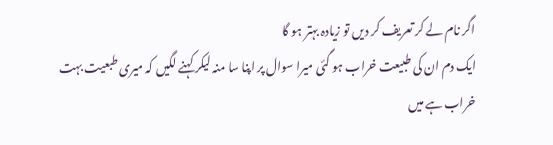اگر نام لے کر تعریف کر دیں تو زیادہ بہتر ہو گا
ایک دم ان کی طبیعت خراب ہو گئی میرا سوال پر اپنا سا منہ لیکر کہنے لگیں کہ میری طبعیت بہت خراب ہے میں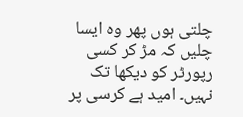چلتی ہوں پھر وہ ایسا چلیں کہ مڑ کر کسی رپورٹر کو دیکھا تک نہیں۔ امید ہے کرسی پر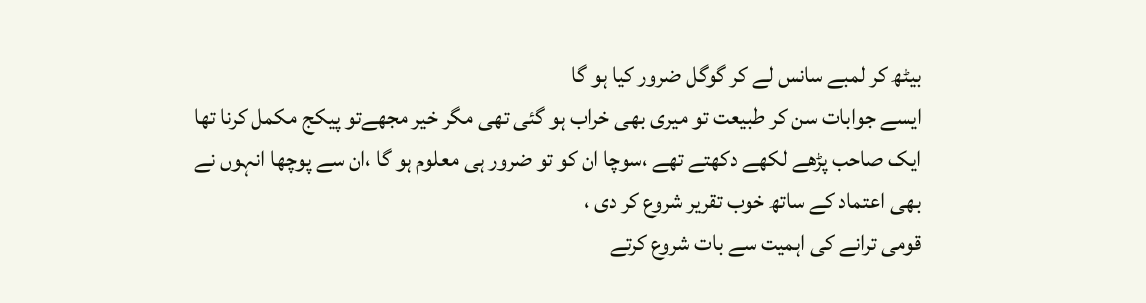بیٹھ کر لمبے سانس لے کر گوگل ضرور کیا ہو گا
ایسے جوابات سن کر طبیعت تو میری بھی خراب ہو گئی تھی مگر خیر مجھےتو پیکج مکمل کرنا تھا
ایک صاحب پڑھے لکھے دکھتے تھے ،سوچا ان کو تو ضرور ہی معلوم ہو گا ،ان سے پوچھا انہوں نے بھی اعتماد کے ساتھ خوب تقریر شروع کر دی ،
قومی ترانے کی اہمیت سے بات شروع کرتے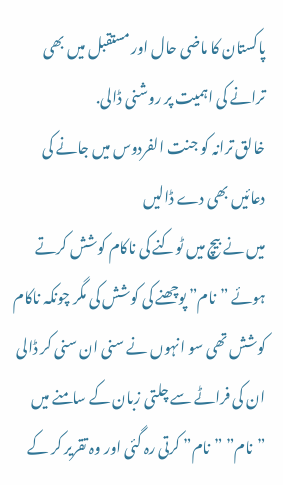پاکستان کا ماضی حال اور مستقبل میں بھی ترانے کی اہمیت پر روشنی ڈالی.
خالق ترانہ کو جنت الفردوس میں جانے کی دعائیں بھی دے ڈالیں
میں نے بیچ میں ٹوکنے کی ناکام کوشش کرتے ہوئے ”نام” پوچھنے کی کوشش کی مگر چونکہ ناکام کوشش تھی سو انہوں نے سنی ان سنی کر ڈالی
ان کی فراٹے سے چلتی زبان کے سامنے میں ”نام” ”نام” کرتی رہ گئی اور وہ تقریر کر کے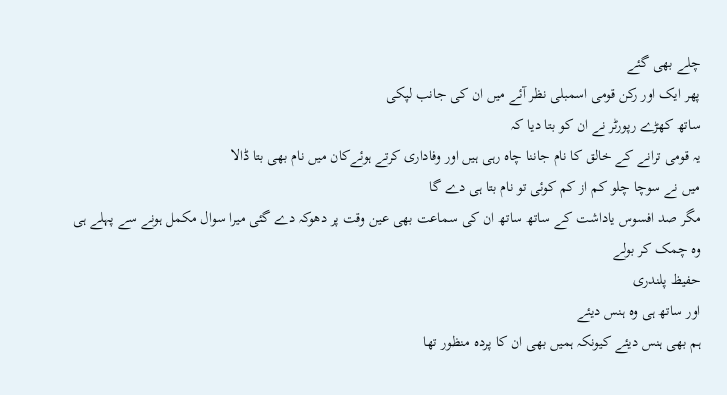چلے بھی گئے
پھر ایک اور رکن قومی اسمبلی نظر آئے میں ان کی جانب لپکی
ساتھ کھڑے رپورٹر نے ان کو بتا دیا کہ
یہ قومی ترانے کے خالق کا نام جاننا چاہ رہی ہیں اور وفاداری کرتے ہوئےکان میں نام بھی بتا ڈالا
میں نے سوچا چلو کم از کم کوئی تو نام بتا ہی دے گا
مگر صد افسوس یاداشت کے ساتھ ساتھ ان کی سماعت بھی عین وقت پر دھوکہ دے گئی میرا سوال مکمل ہونے سے پہلے ہی وہ چمک کر بولے
حفیظ پلندری
اور ساتھ ہی وہ ہنس دیئے
ہم بھی ہنس دیئے کیونکہ ہمیں بھی ان کا پردہ منظور تھا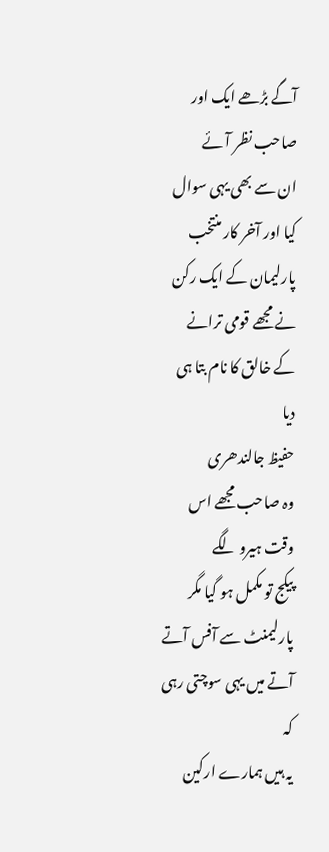آگے بڑھے ایک اور صاحب نظر آئے
ان سے بھی یہی سوال کیا اور آخر کار منتخب پارلیمان کے ایک رکن نے مجھے قومی ترانے کے خالق کا نام بتا ہی دیا
حفیظ جالندھری
وہ صاحب مجھے اس وقت ہیرو لگے
پیکج تو مکمل ہو گیا مگر پارلیمنٹ سے آفس آتے آتے میں یہی سوچتی رہی کہ
یہ ہیں ہمارے ارکین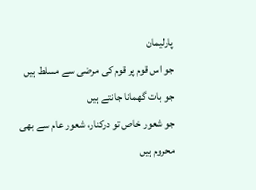پارلیمان
جو اس قوم پر قوم کی مرضی سے مسلط ہیں
جو بات گھمانا جانتے ہیں
جو شعور خاص تو درکنار، شعور عام سے بھی محروم ہیں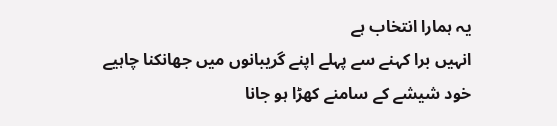یہ ہمارا انتخاب ہے
انہیں برا کہنے سے پہلے اپنے گریبانوں میں جھانکنا چاہیے
خود شیشے کے سامنے کھڑا ہو جانا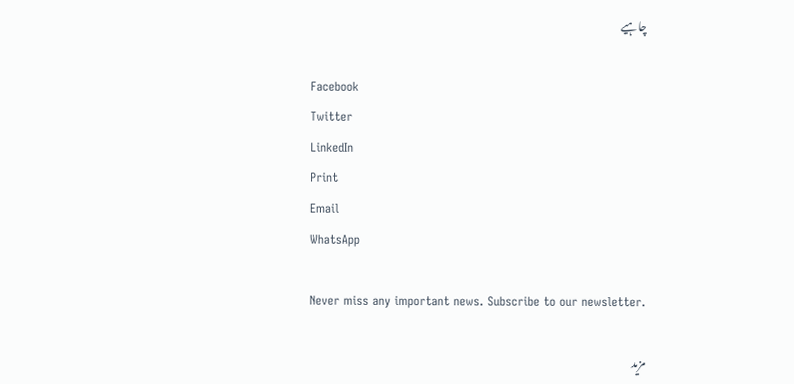چاہیے

Facebook
Twitter
LinkedIn
Print
Email
WhatsApp

Never miss any important news. Subscribe to our newsletter.

مزید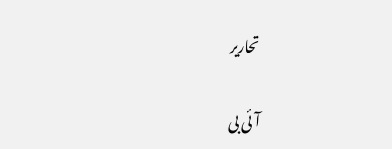تحاریر

آئی بی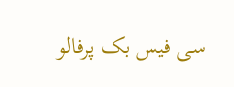سی فیس بک پرفالو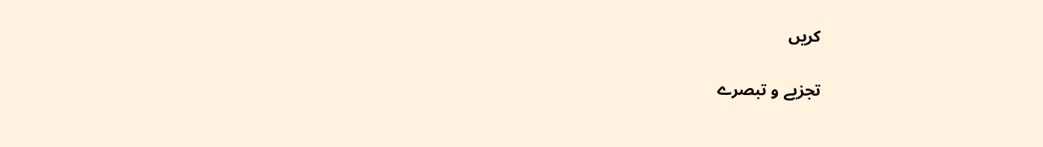کریں

تجزیے و تبصرے